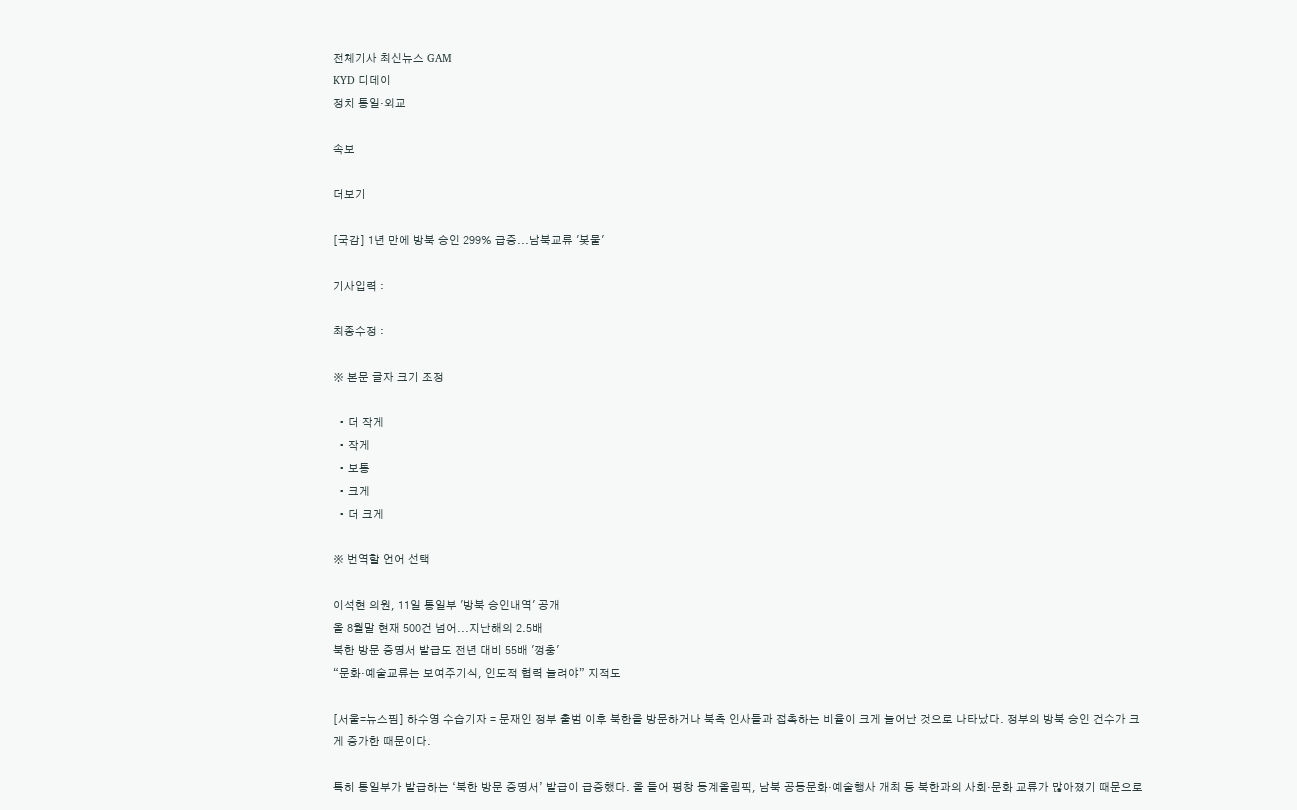전체기사 최신뉴스 GAM
KYD 디데이
정치 통일·외교

속보

더보기

[국감] 1년 만에 방북 승인 299% 급증...남북교류 '봇물'

기사입력 :

최종수정 :

※ 본문 글자 크기 조정

  • 더 작게
  • 작게
  • 보통
  • 크게
  • 더 크게

※ 번역할 언어 선택

이석현 의원, 11일 통일부 '방북 승인내역' 공개
올 8월말 현재 500건 넘어...지난해의 2.5배
북한 방문 증명서 발급도 전년 대비 55배 '껑충'
“문화‧예술교류는 보여주기식, 인도적 협력 늘려야” 지적도

[서울=뉴스핌] 하수영 수습기자 = 문재인 정부 출범 이후 북한을 방문하거나 북측 인사들과 접촉하는 비율이 크게 늘어난 것으로 나타났다. 정부의 방북 승인 건수가 크게 증가한 때문이다.

특히 통일부가 발급하는 ‘북한 방문 증명서’ 발급이 급증했다. 올 들어 평창 동계올림픽, 남북 공동문화‧예술행사 개최 등 북한과의 사회‧문화 교류가 많아졌기 때문으로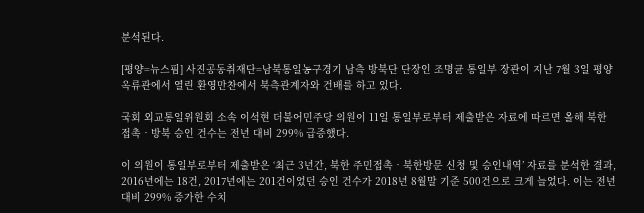분석된다.

[평양=뉴스핌] 사진공동취재단=남북통일농구경기 남측 방북단 단장인 조명균 통일부 장관이 지난 7월 3일 평양 옥류관에서 열린 환영만찬에서 북측관계자와 건배를 하고 있다.

국회 외교통일위원회 소속 이석현 더불어민주당 의원이 11일 통일부로부터 제출받은 자료에 따르면 올해 북한 접촉‧방북 승인 건수는 전년 대비 299% 급증했다.

이 의원이 통일부로부터 제출받은 ‘최근 3년간, 북한 주민접촉‧북한방문 신청 및 승인내역’ 자료를 분석한 결과, 2016년에는 18건, 2017년에는 201건이었던 승인 건수가 2018년 8월말 기준 500건으로 크게 늘었다. 이는 전년 대비 299% 증가한 수치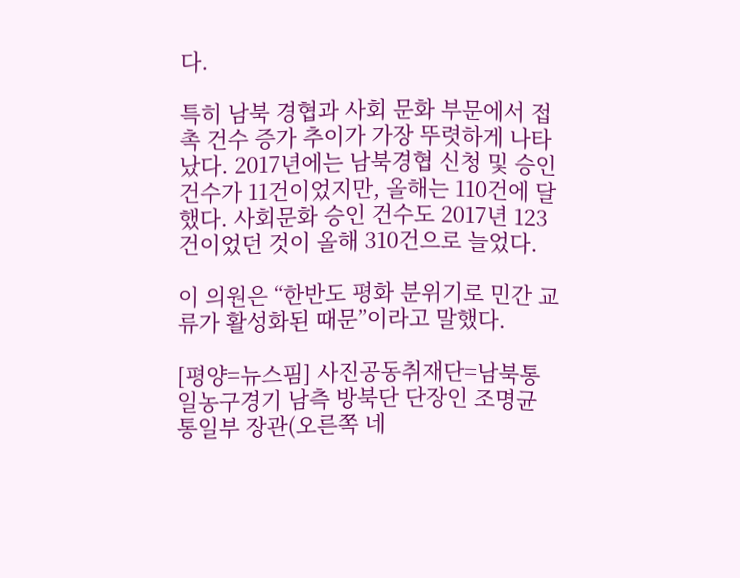다.

특히 남북 경협과 사회 문화 부문에서 접촉 건수 증가 추이가 가장 뚜렷하게 나타났다. 2017년에는 남북경협 신청 및 승인 건수가 11건이었지만, 올해는 110건에 달했다. 사회문화 승인 건수도 2017년 123건이었던 것이 올해 310건으로 늘었다.

이 의원은 “한반도 평화 분위기로 민간 교류가 활성화된 때문”이라고 말했다.

[평양=뉴스핌] 사진공동취재단=남북통일농구경기 남측 방북단 단장인 조명균 통일부 장관(오른쪽 네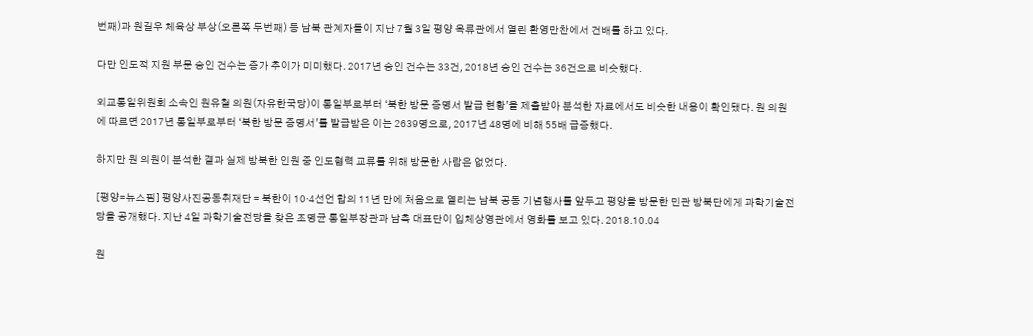번째)과 원길우 체육상 부상(오른쪽 두번째) 등 남북 관계자들이 지난 7월 3일 평양 옥류관에서 열린 환영만찬에서 건배를 하고 있다.

다만 인도적 지원 부문 승인 건수는 증가 추이가 미미했다. 2017년 승인 건수는 33건, 2018년 승인 건수는 36건으로 비슷했다.

외교통일위원회 소속인 원유철 의원(자유한국당)이 통일부로부터 ‘북한 방문 증명서 발급 현황’을 제출받아 분석한 자료에서도 비슷한 내용이 확인됐다. 원 의원에 따르면 2017년 통일부로부터 ‘북한 방문 증명서’를 발급받은 이는 2639명으로, 2017년 48명에 비해 55배 급증했다.

하지만 원 의원이 분석한 결과 실제 방북한 인원 중 인도협력 교류를 위해 방문한 사람은 없었다.

[평양=뉴스핌] 평양사진공동취재단 = 북한이 10·4선언 합의 11년 만에 처음으로 열리는 남북 공동 기념행사를 앞두고 평양을 방문한 민관 방북단에게 과학기술전당을 공개했다. 지난 4일 과학기술전당을 찾은 조명균 통일부장관과 남측 대표단이 입체상영관에서 영화를 보고 있다. 2018.10.04

원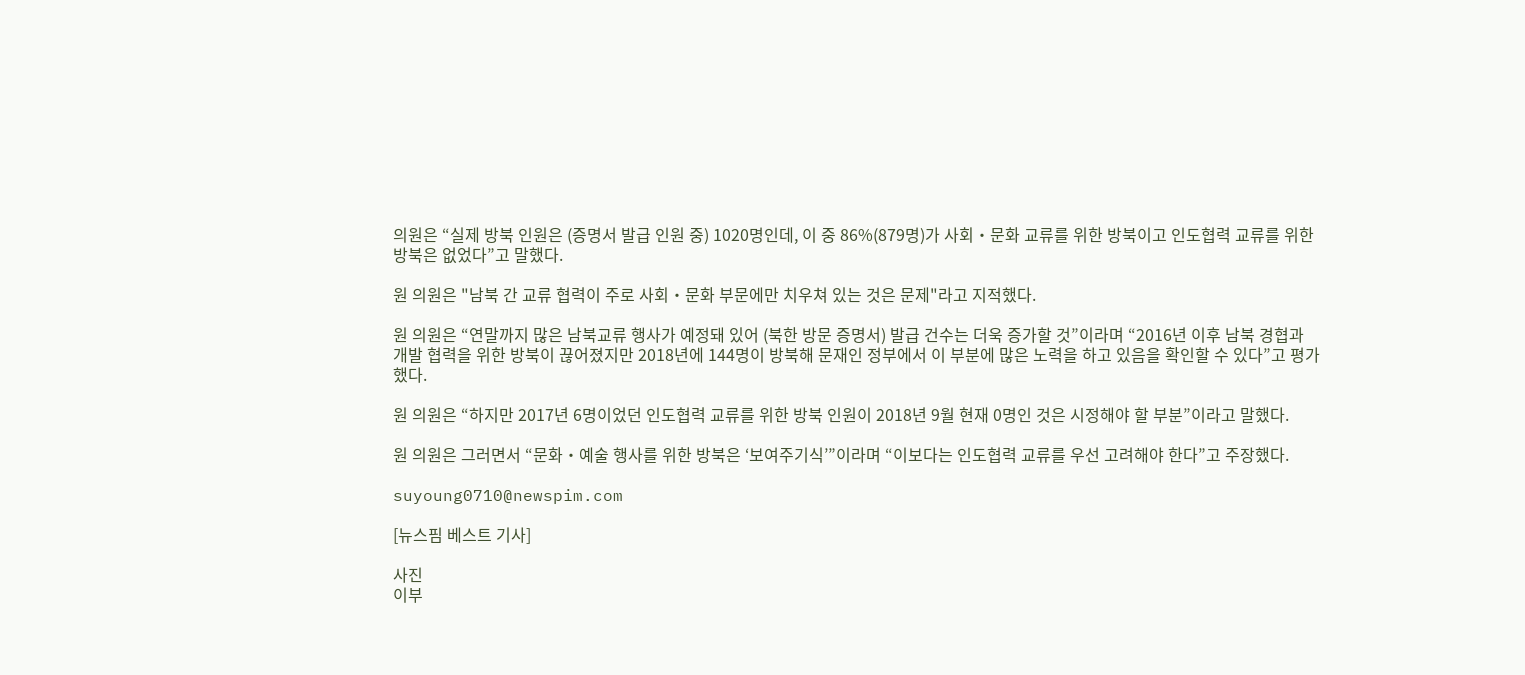의원은 “실제 방북 인원은 (증명서 발급 인원 중) 1020명인데, 이 중 86%(879명)가 사회‧문화 교류를 위한 방북이고 인도협력 교류를 위한 방북은 없었다”고 말했다.

원 의원은 "남북 간 교류 협력이 주로 사회‧문화 부문에만 치우쳐 있는 것은 문제"라고 지적했다.

원 의원은 “연말까지 많은 남북교류 행사가 예정돼 있어 (북한 방문 증명서) 발급 건수는 더욱 증가할 것”이라며 “2016년 이후 남북 경협과 개발 협력을 위한 방북이 끊어졌지만 2018년에 144명이 방북해 문재인 정부에서 이 부분에 많은 노력을 하고 있음을 확인할 수 있다”고 평가했다.

원 의원은 “하지만 2017년 6명이었던 인도협력 교류를 위한 방북 인원이 2018년 9월 현재 0명인 것은 시정해야 할 부분”이라고 말했다.

원 의원은 그러면서 “문화‧예술 행사를 위한 방북은 ‘보여주기식’”이라며 “이보다는 인도협력 교류를 우선 고려해야 한다”고 주장했다.

suyoung0710@newspim.com

[뉴스핌 베스트 기사]

사진
이부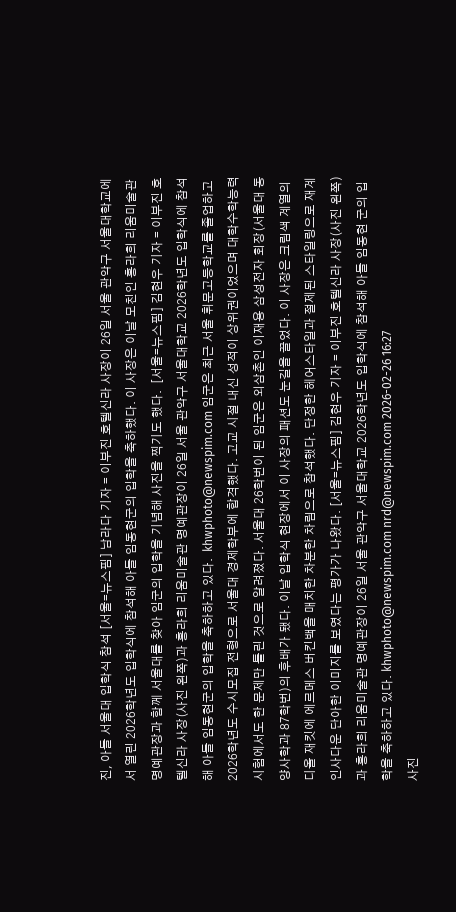진, 아들 서울대 입학식 참석 [서울=뉴스핌] 남라다 기자 = 이부진 호텔신라 사장이 26일 서울 관악구 서울대학교에서 열린 2026학년도 입학식에 참석해 아들 임동현군의 입학을 축하했다. 이 사장은 이날 모친인 홍라희 리움미술관 명예관장과 함께 서울대를 찾아 임군의 입학을 기념해 사진을 찍기도 했다.  [서울=뉴스핌] 김현우 기자 = 이부진 호텔신라 사장(사진 왼쪽)과 홍라희 리움미술관 명예관장이 26일 서울 관악구 서울대학교 2026학년도 입학식에 참석해 아들 임동현군의 입학을 축하하고 있다.  khwphoto@newspim.com 임군은 최근 서울 휘문고등학교를 졸업하고 2026학년도 수시모집 전형으로 서울대 경제학부에 합격했다. 고교 시절 내신 성적이 상위권이었으며 대학수학능력시험에서도 한 문제만 틀린 것으로 알려졌다. 서울대 26학번이 된 임군은 외삼촌인 이재용 삼성전자 회장(서울대 동양사학과 87학번)의 후배가 됐다. 이날 입학식 현장에서 이 사장의 패션도 눈길을 끌었다. 이 사장은 크림색 계열의 디올 재킷에 에르메스 버킨백을 매치한 차분한 차림으로 참석했다. 단정한 헤어스타일과 절제된 스타일링으로 재계 인사다운 단아한 이미지를 보였다는 평가가 나왔다. [서울=뉴스핌] 김현우 기자 = 이부진 호텔신라 사장(사진 왼쪽)과 홍라희 리움미술관 명예관장이 26일 서울 관악구 서울대학교 2026학년도 입학식에 참석해 아들 임동현 군의 입학을 축하하고 있다. khwphoto@newspim.com nrd@newspim.com 2026-02-26 16:27
사진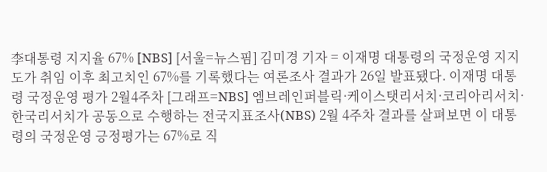李대통령 지지율 67% [NBS] [서울=뉴스핌] 김미경 기자 = 이재명 대통령의 국정운영 지지도가 취임 이후 최고치인 67%를 기록했다는 여론조사 결과가 26일 발표됐다. 이재명 대통령 국정운영 평가 2월4주차 [그래프=NBS] 엠브레인퍼블릭·케이스탯리서치·코리아리서치·한국리서치가 공동으로 수행하는 전국지표조사(NBS) 2월 4주차 결과를 살펴보면 이 대통령의 국정운영 긍정평가는 67%로 직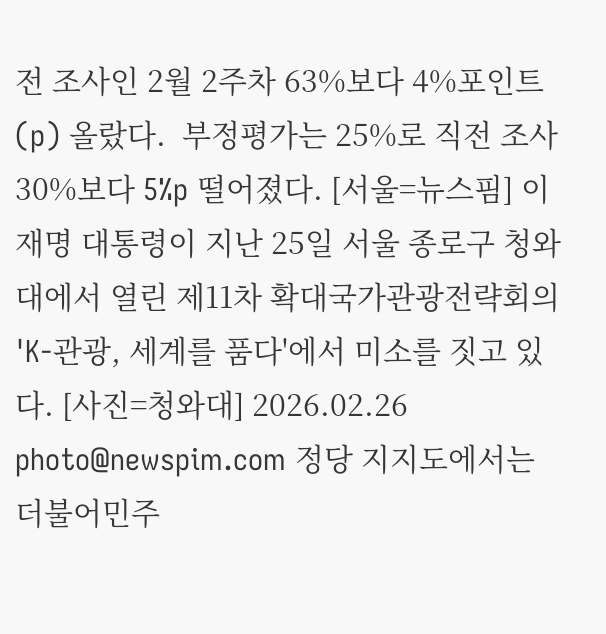전 조사인 2월 2주차 63%보다 4%포인트(p) 올랐다.  부정평가는 25%로 직전 조사 30%보다 5%p 떨어졌다. [서울=뉴스핌] 이재명 대통령이 지난 25일 서울 종로구 청와대에서 열린 제11차 확대국가관광전략회의 'K-관광, 세계를 품다'에서 미소를 짓고 있다. [사진=청와대] 2026.02.26 photo@newspim.com 정당 지지도에서는 더불어민주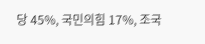당 45%, 국민의힘 17%, 조국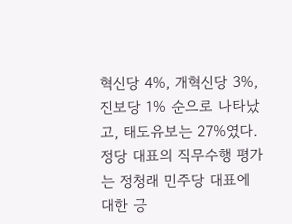혁신당 4%, 개혁신당 3%, 진보당 1% 순으로 나타났고, 태도유보는 27%였다.  정당 대표의 직무수행 평가는 정청래 민주당 대표에 대한 긍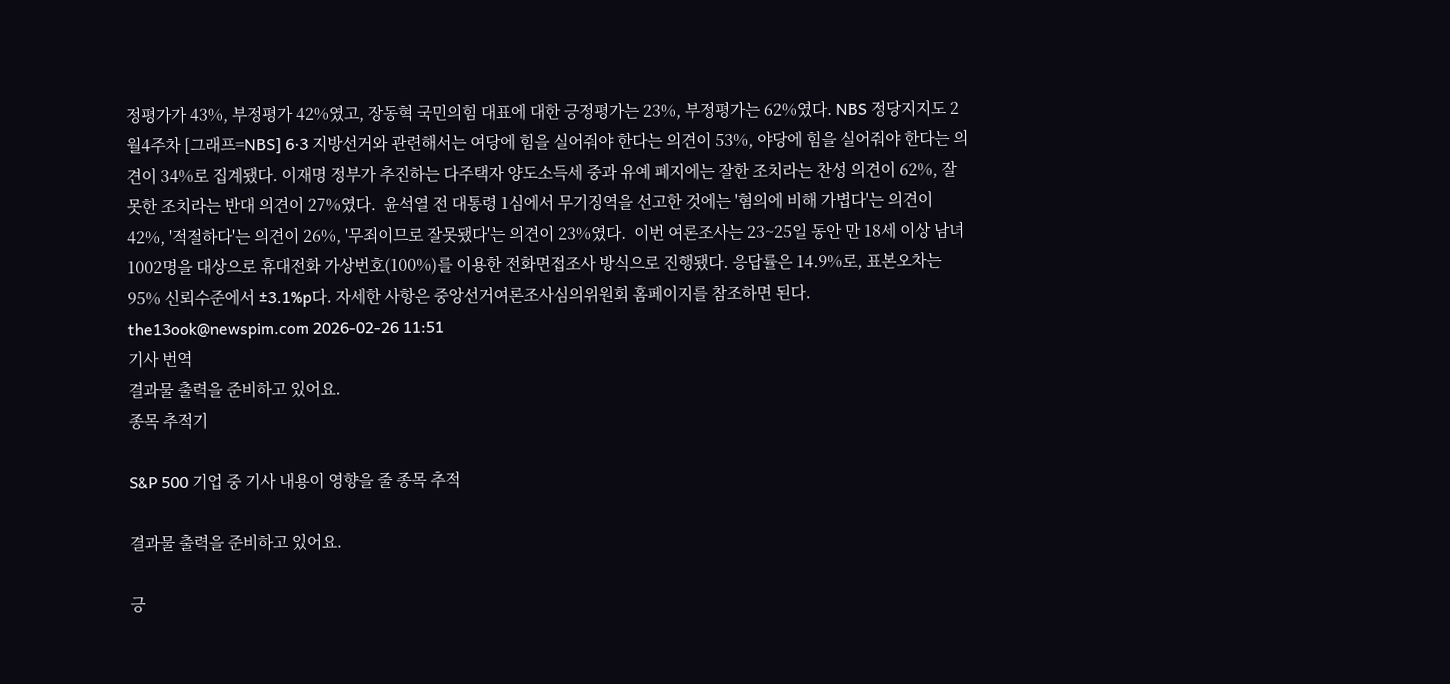정평가가 43%, 부정평가 42%였고, 장동혁 국민의힘 대표에 대한 긍정평가는 23%, 부정평가는 62%였다. NBS 정당지지도 2월4주차 [그래프=NBS] 6·3 지방선거와 관련해서는 여당에 힘을 실어줘야 한다는 의견이 53%, 야당에 힘을 실어줘야 한다는 의견이 34%로 집계됐다. 이재명 정부가 추진하는 다주택자 양도소득세 중과 유예 폐지에는 잘한 조치라는 찬성 의견이 62%, 잘못한 조치라는 반대 의견이 27%였다.  윤석열 전 대통령 1심에서 무기징역을 선고한 것에는 '혐의에 비해 가볍다'는 의견이 42%, '적절하다'는 의견이 26%, '무죄이므로 잘못됐다'는 의견이 23%였다.  이번 여론조사는 23~25일 동안 만 18세 이상 남녀 1002명을 대상으로 휴대전화 가상번호(100%)를 이용한 전화면접조사 방식으로 진행됐다. 응답률은 14.9%로, 표본오차는 95% 신뢰수준에서 ±3.1%p다. 자세한 사항은 중앙선거여론조사심의위원회 홈페이지를 참조하면 된다.  the13ook@newspim.com 2026-02-26 11:51
기사 번역
결과물 출력을 준비하고 있어요.
종목 추적기

S&P 500 기업 중 기사 내용이 영향을 줄 종목 추적

결과물 출력을 준비하고 있어요.

긍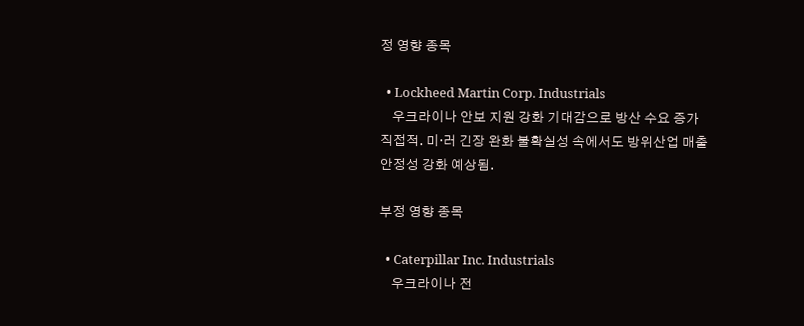정 영향 종목

  • Lockheed Martin Corp. Industrials
    우크라이나 안보 지원 강화 기대감으로 방산 수요 증가 직접적. 미·러 긴장 완화 불확실성 속에서도 방위산업 매출 안정성 강화 예상됨.

부정 영향 종목

  • Caterpillar Inc. Industrials
    우크라이나 전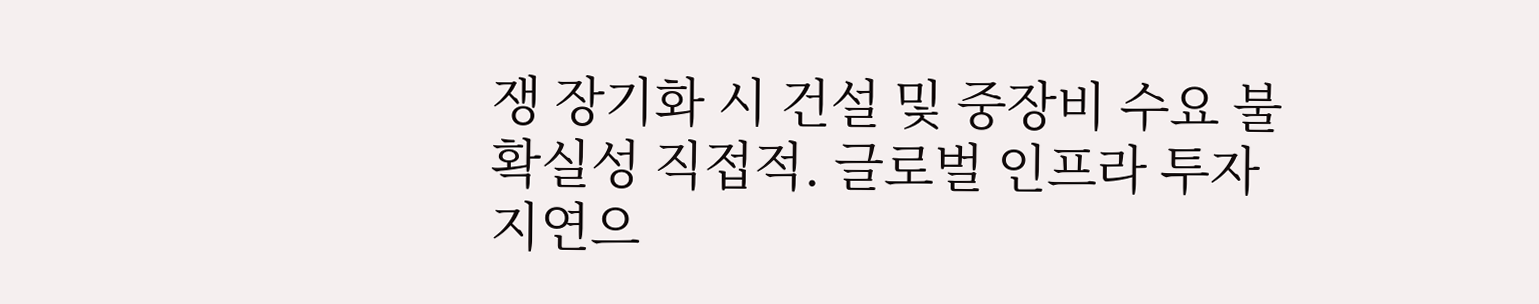쟁 장기화 시 건설 및 중장비 수요 불확실성 직접적. 글로벌 인프라 투자 지연으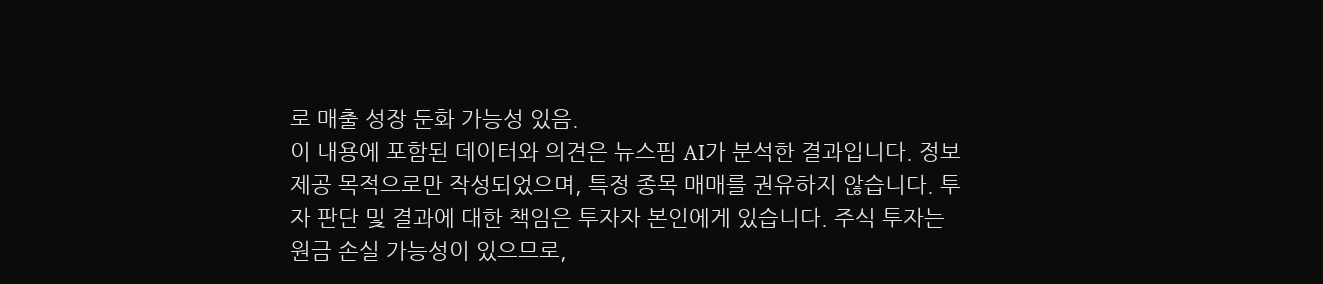로 매출 성장 둔화 가능성 있음.
이 내용에 포함된 데이터와 의견은 뉴스핌 AI가 분석한 결과입니다. 정보 제공 목적으로만 작성되었으며, 특정 종목 매매를 권유하지 않습니다. 투자 판단 및 결과에 대한 책임은 투자자 본인에게 있습니다. 주식 투자는 원금 손실 가능성이 있으므로,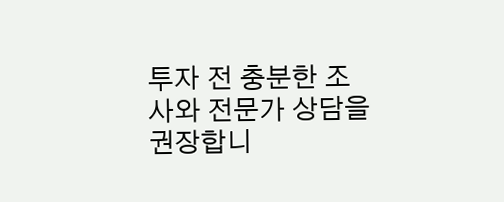투자 전 충분한 조사와 전문가 상담을 권장합니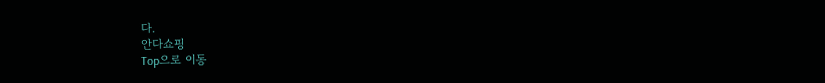다.
안다쇼핑
Top으로 이동